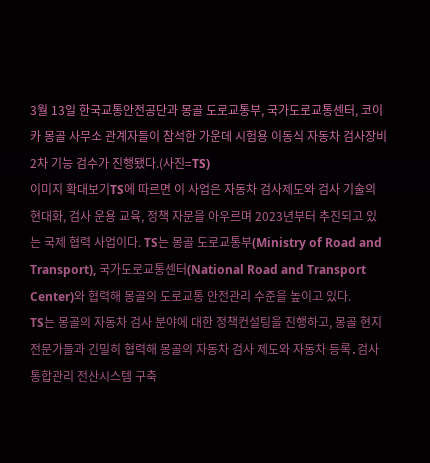3월 13일 한국교통안전공단과 몽골 도로교통부, 국가도로교통센터, 코이카 몽골 사무소 관계자들이 참석한 가운데 시험용 이동식 자동차 검사장비 2차 기능 검수가 진행됐다.(사진=TS)
이미지 확대보기TS에 따르면 이 사업은 자동차 검사제도와 검사 기술의 현대화, 검사 운용 교육, 정책 자문을 아우르며 2023년부터 추진되고 있는 국제 협력 사업이다. TS는 몽골 도로교통부(Ministry of Road and Transport), 국가도로교통센터(National Road and Transport Center)와 협력해 몽골의 도로교통 안전관리 수준을 높이고 있다.
TS는 몽골의 자동차 검사 분야에 대한 정책컨설팅을 진행하고, 몽골 현지 전문가들과 긴밀히 협력해 몽골의 자동차 검사 제도와 자동차 등록․검사 통합관리 전산시스템 구축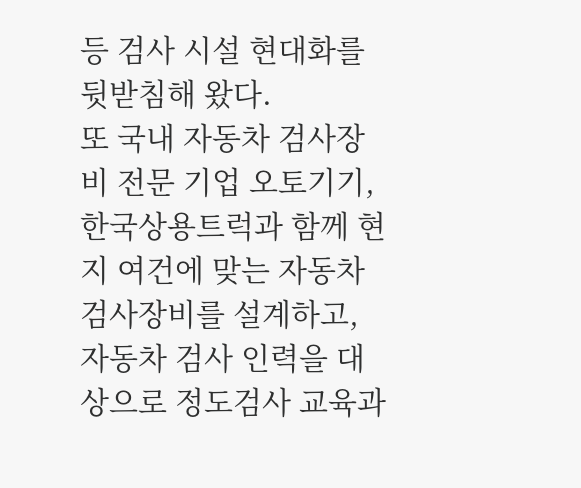등 검사 시설 현대화를 뒷받침해 왔다.
또 국내 자동차 검사장비 전문 기업 오토기기, 한국상용트럭과 함께 현지 여건에 맞는 자동차 검사장비를 설계하고, 자동차 검사 인력을 대상으로 정도검사 교육과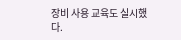장비 사용 교육도 실시했다.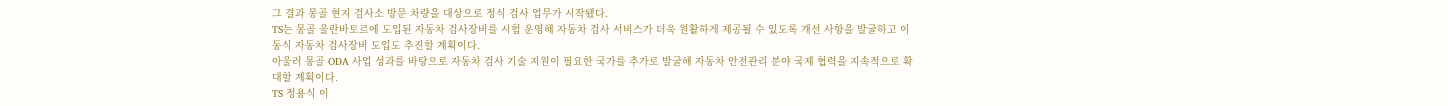그 결과 몽골 현지 검사소 방문 차량을 대상으로 정식 검사 업무가 시작됐다.
TS는 몽골 울란바토르에 도입된 자동차 검사장비를 시험 운영해 자동차 검사 서비스가 더욱 원활하게 제공될 수 있도록 개선 사항을 발굴하고 이동식 자동차 검사장비 도입도 추진할 계획이다.
아울러 몽골 ODA 사업 성과를 바탕으로 자동차 검사 기술 지원이 필요한 국가를 추가로 발굴해 자동차 안전관리 분야 국제 협력을 지속적으로 확대할 계획이다.
TS 정용식 이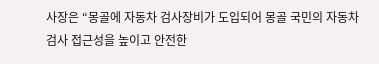사장은 “몽골에 자동차 검사장비가 도입되어 몽골 국민의 자동차 검사 접근성을 높이고 안전한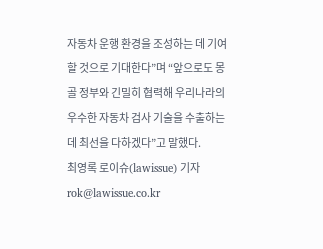자동차 운행 환경을 조성하는 데 기여할 것으로 기대한다”며 “앞으로도 몽골 정부와 긴밀히 협력해 우리나라의 우수한 자동차 검사 기술을 수출하는 데 최선을 다하겠다”고 말했다.
최영록 로이슈(lawissue) 기자 rok@lawissue.co.kr